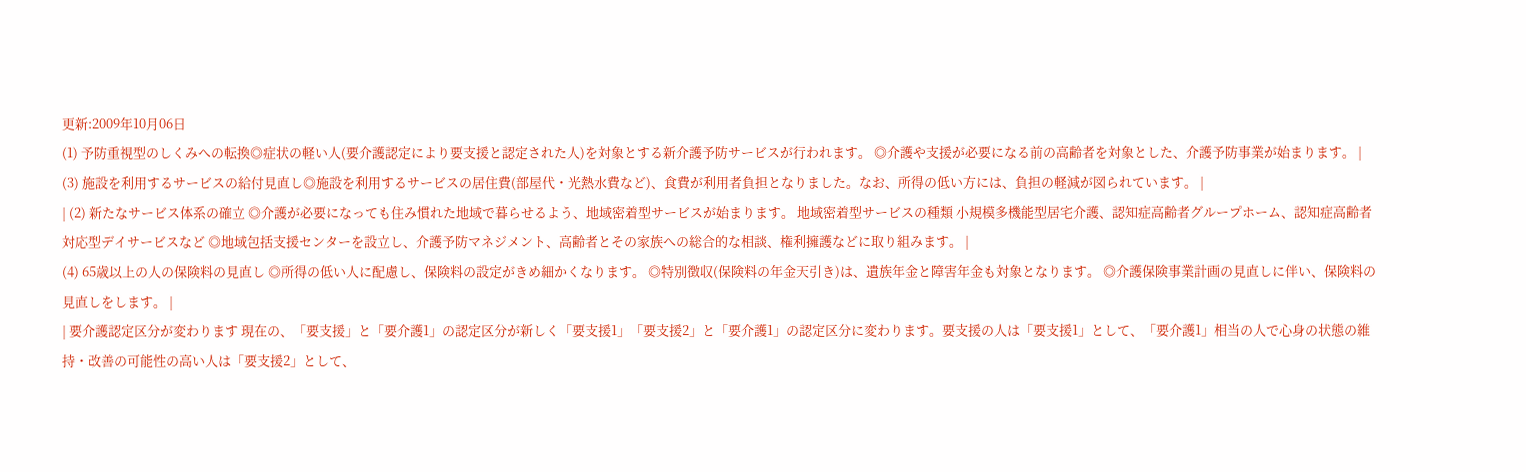更新:2009年10月06日
(1) 予防重視型のしくみへの転換◎症状の軽い人(要介護認定により要支援と認定された人)を対象とする新介護予防サービスが行われます。 ◎介護や支援が必要になる前の高齢者を対象とした、介護予防事業が始まります。 |
(3) 施設を利用するサービスの給付見直し◎施設を利用するサービスの居住費(部屋代・光熱水費など)、食費が利用者負担となりました。なお、所得の低い方には、負担の軽減が図られています。 |
| (2) 新たなサービス体系の確立 ◎介護が必要になっても住み慣れた地域で暮らせるよう、地域密着型サービスが始まります。 地域密着型サービスの種類 小規模多機能型居宅介護、認知症高齢者グループホーム、認知症高齢者対応型デイサービスなど ◎地域包括支援センターを設立し、介護予防マネジメント、高齢者とその家族への総合的な相談、権利擁護などに取り組みます。 |
(4) 65歳以上の人の保険料の見直し ◎所得の低い人に配慮し、保険料の設定がきめ細かくなります。 ◎特別徴収(保険料の年金天引き)は、遺族年金と障害年金も対象となります。 ◎介護保険事業計画の見直しに伴い、保険料の見直しをします。 |
| 要介護認定区分が変わります 現在の、「要支援」と「要介護1」の認定区分が新しく「要支援1」「要支援2」と「要介護1」の認定区分に変わります。要支援の人は「要支援1」として、「要介護1」相当の人で心身の状態の維持・改善の可能性の高い人は「要支援2」として、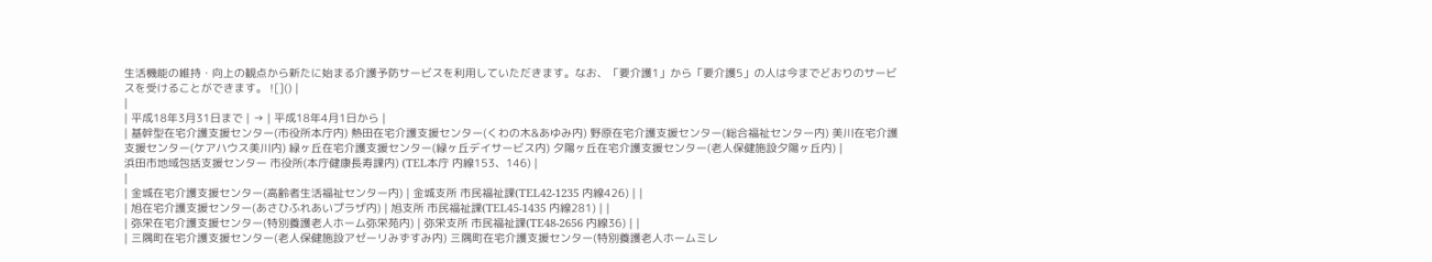生活機能の維持・向上の観点から新たに始まる介護予防サービスを利用していただきます。なお、「要介護1」から「要介護5」の人は今までどおりのサービスを受けることができます。 ![]() |
|
| 平成18年3月31日まで | → | 平成18年4月1日から |
| 基幹型在宅介護支援センター(市役所本庁内) 熱田在宅介護支援センター(くわの木&あゆみ内) 野原在宅介護支援センター(総合福祉センター内) 美川在宅介護支援センター(ケアハウス美川内) 緑ヶ丘在宅介護支援センター(緑ヶ丘デイサービス内) 夕陽ヶ丘在宅介護支援センター(老人保健施設夕陽ヶ丘内) |
浜田市地域包括支援センター 市役所(本庁健康長寿課内) (TEL本庁 内線153、146) |
|
| 金城在宅介護支援センター(高齢者生活福祉センター内) | 金城支所 市民福祉課(TEL42-1235 内線426) | |
| 旭在宅介護支援センター(あさひふれあいプラザ内) | 旭支所 市民福祉課(TEL45-1435 内線281) | |
| 弥栄在宅介護支援センター(特別養護老人ホーム弥栄苑内) | 弥栄支所 市民福祉課(TE48-2656 内線36) | |
| 三隅町在宅介護支援センター(老人保健施設アゼーリみずすみ内) 三隅町在宅介護支援センター(特別養護老人ホームミレ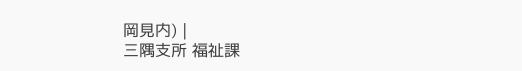岡見内) |
三隅支所 福祉課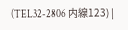(TEL32-2806 内線123) |